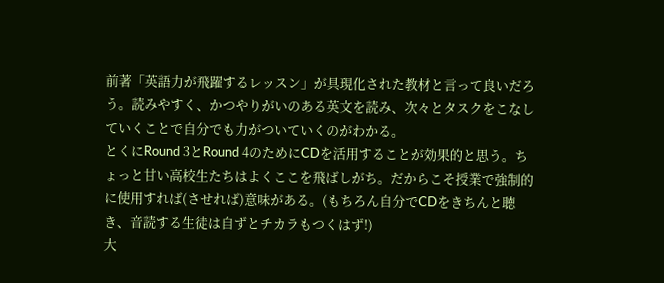前著「英語力が飛躍するレッスン」が具現化された教材と言って良いだろう。読みやすく、かつやりがいのある英文を読み、次々とタスクをこなしていくことで自分でも力がついていくのがわかる。
とくにRound 3とRound 4のためにCDを活用することが効果的と思う。ちょっと甘い高校生たちはよくここを飛ばしがち。だからこそ授業で強制的に使用すれば(させれば)意味がある。(もちろん自分でCDをきちんと聴き、音読する生徒は自ずとチカラもつくはず!)
大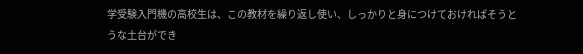学受験入門機の高校生は、この教材を繰り返し使い、しっかりと身につけておければそうとうな土台ができ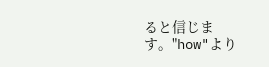ると信じます。"how"より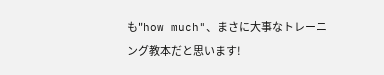も"how much"、まさに大事なトレーニング教本だと思います!